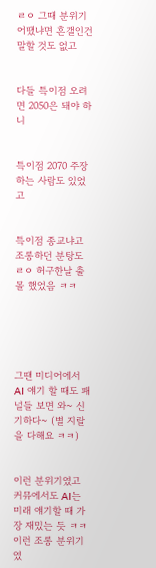ㄹㅇ 그때 분위기 어땠냐면 흔갤인건 말할 것도 없고


다들 특이점 오려면 2050은 돼야 하니


특이점 2070 주장하는 사람도 있었고


특이점 종교냐고 조롱하던 분탕도 ㄹㅇ 허구한날 출몰 했었음 ㅋㅋ





그땐 미디어에서 AI 얘기 할 때도 패널들 보면 와~ 신기하다~ (별 지랄을 다해요 ㅋㅋ)


이런 분위기였고 커뮤에서도 AI는 미래 얘기할 때 가장 재밌는 듯 ㅋㅋ 이런 조롱 분위기였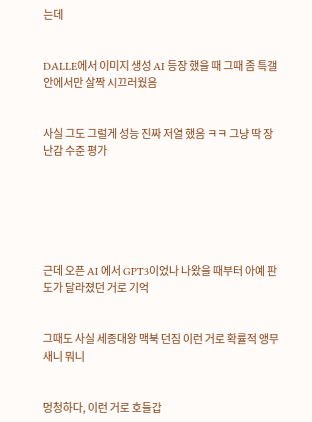는데


DALLE에서 이미지 생성 AI 등장 했을 때 그때 좀 특갤 안에서만 살짝 시끄러웠음


사실 그도 그럴게 성능 진짜 저열 했음 ㅋㅋ 그냥 딱 장난감 수준 평가






근데 오픈 AI 에서 GPT3이었나 나왔을 때부터 아예 판도가 달라졌던 거로 기억


그때도 사실 세종대왕 맥북 던짐 이런 거로 확률적 앵무새니 뭐니


멍청하다, 이런 거로 호들갑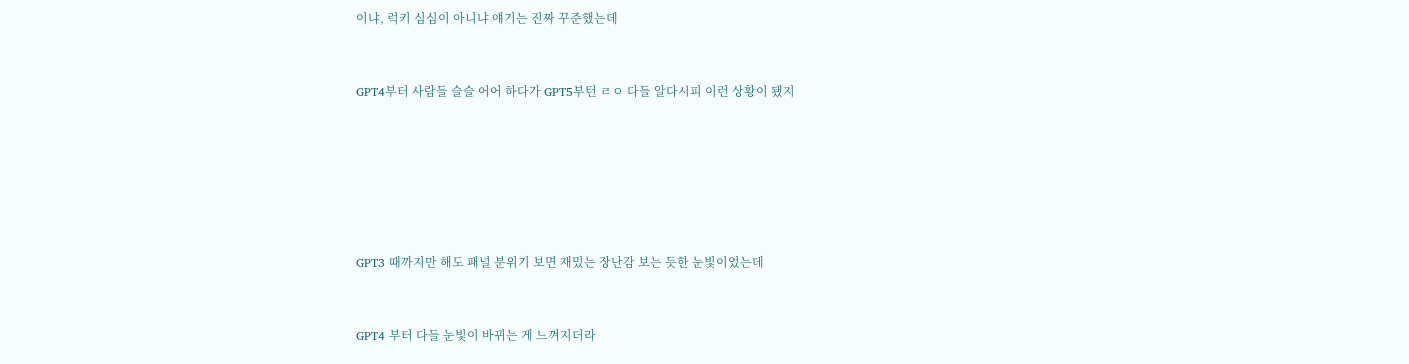이냐, 럭키 심심이 아니냐 얘기는 진짜 꾸준했는데


GPT4부터 사람들 슬슬 어어 하다가 GPT5부턴 ㄹㅇ 다들 알다시피 이런 상황이 됐지






GPT3 때까지만 해도 패널 분위기 보면 재밌는 장난감 보는 듯한 눈빛이었는데


GPT4 부터 다들 눈빛이 바뀌는 게 느껴지더라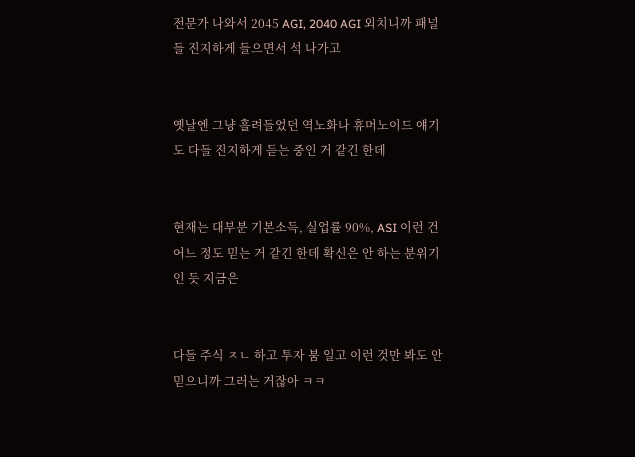전문가 나와서 2045 AGI, 2040 AGI 외치니까 패널들 진지하게 들으면서 석 나가고


옛날엔 그냥 흘려들었던 역노화나 휴머노이드 얘기도 다들 진지하게 듣는 중인 거 같긴 한데


현재는 대부분 기본소득, 실업률 90%, ASI 이런 건 어느 정도 믿는 거 같긴 한데 확신은 안 하는 분위기인 듯 지금은


다들 주식 ㅈㄴ 하고 투자 붐 일고 이런 것만 봐도 안 믿으니까 그러는 거잖아 ㅋㅋ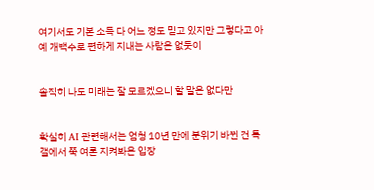여기서도 기본 소득 다 어느 정도 믿고 있지만 그렇다고 아예 개백수로 편하게 지내는 사람은 없듯이


솔직히 나도 미래는 잘 모르겠으니 할 말은 없다만


확실히 AI 관련해서는 엄청 10년 만에 분위기 바뀐 건 특갤에서 쭉 여론 지켜봐온 입장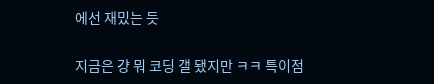에선 재밌는 듯


지금은 걍 뭐 코딩 갤 됐지만 ㅋㅋ 특이점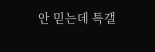안 믿는데 특갤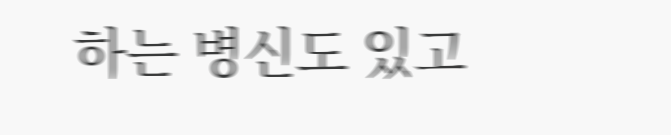하는 병신도 있고